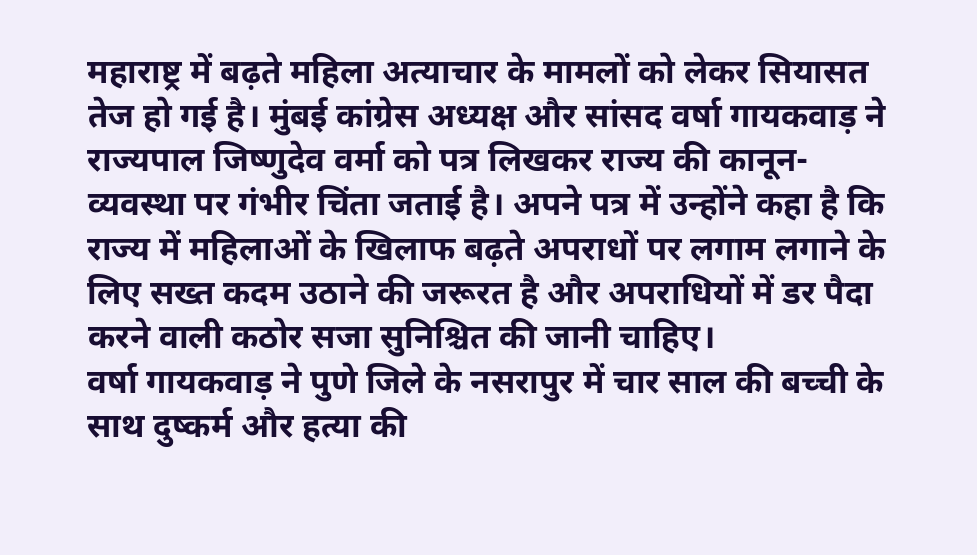महाराष्ट्र में बढ़ते महिला अत्याचार के मामलों को लेकर सियासत तेज हो गई है। मुंबई कांग्रेस अध्यक्ष और सांसद वर्षा गायकवाड़ ने राज्यपाल जिष्णुदेव वर्मा को पत्र लिखकर राज्य की कानून-व्यवस्था पर गंभीर चिंता जताई है। अपने पत्र में उन्होंने कहा है कि राज्य में महिलाओं के खिलाफ बढ़ते अपराधों पर लगाम लगाने के लिए सख्त कदम उठाने की जरूरत है और अपराधियों में डर पैदा करने वाली कठोर सजा सुनिश्चित की जानी चाहिए।
वर्षा गायकवाड़ ने पुणे जिले के नसरापुर में चार साल की बच्ची के साथ दुष्कर्म और हत्या की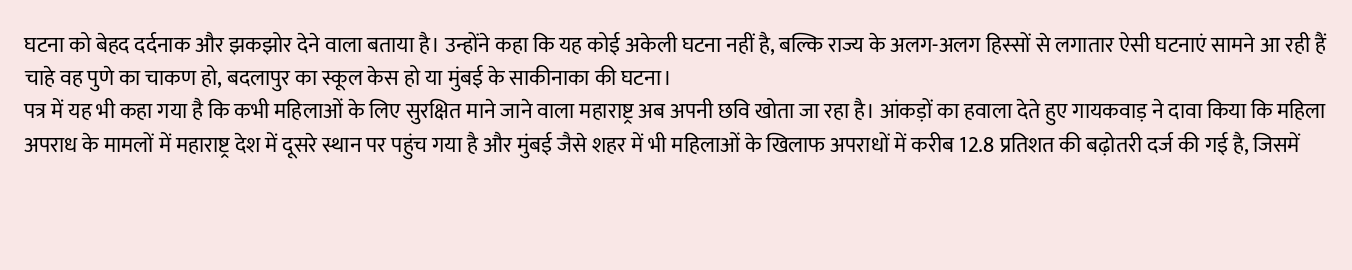घटना को बेहद दर्दनाक और झकझोर देने वाला बताया है। उन्होंने कहा कि यह कोई अकेली घटना नहीं है, बल्कि राज्य के अलग-अलग हिस्सों से लगातार ऐसी घटनाएं सामने आ रही हैं चाहे वह पुणे का चाकण हो, बदलापुर का स्कूल केस हो या मुंबई के साकीनाका की घटना।
पत्र में यह भी कहा गया है कि कभी महिलाओं के लिए सुरक्षित माने जाने वाला महाराष्ट्र अब अपनी छवि खोता जा रहा है। आंकड़ों का हवाला देते हुए गायकवाड़ ने दावा किया कि महिला अपराध के मामलों में महाराष्ट्र देश में दूसरे स्थान पर पहुंच गया है और मुंबई जैसे शहर में भी महिलाओं के खिलाफ अपराधों में करीब 12.8 प्रतिशत की बढ़ोतरी दर्ज की गई है, जिसमें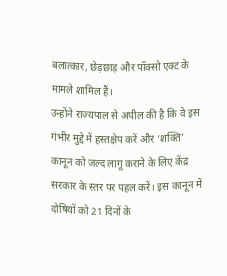बलात्कार, छेड़छाड़ और पॉक्सो एक्ट के मामले शामिल हैं।
उन्होंने राज्यपाल से अपील की है कि वे इस गंभीर मुद्दे में हस्तक्षेप करें और ‘शक्ति’ कानून को जल्द लागू कराने के लिए केंद्र सरकार के स्तर पर पहल करें। इस कानून में दोषियों को 21 दिनों के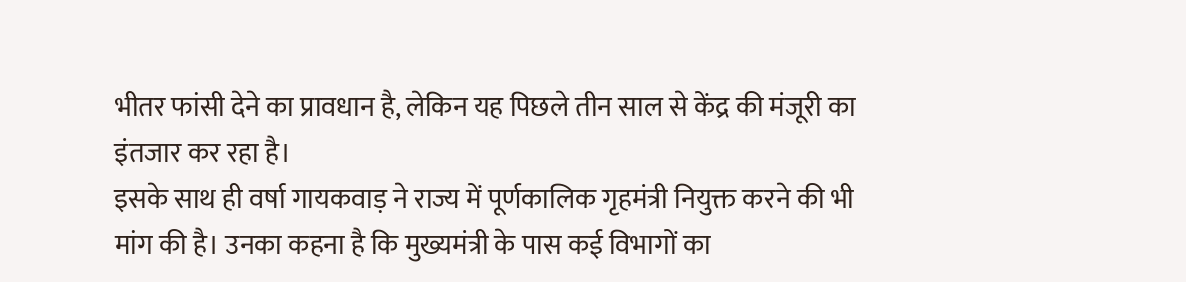भीतर फांसी देने का प्रावधान है, लेकिन यह पिछले तीन साल से केंद्र की मंजूरी का इंतजार कर रहा है।
इसके साथ ही वर्षा गायकवाड़ ने राज्य में पूर्णकालिक गृहमंत्री नियुक्त करने की भी मांग की है। उनका कहना है कि मुख्यमंत्री के पास कई विभागों का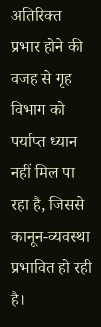अतिरिक्त प्रभार होने की वजह से गृह विभाग को पर्याप्त ध्यान नहीं मिल पा रहा है, जिससे कानून-व्यवस्था प्रभावित हो रही है।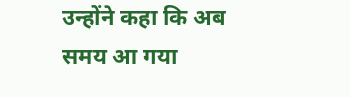उन्होंने कहा कि अब समय आ गया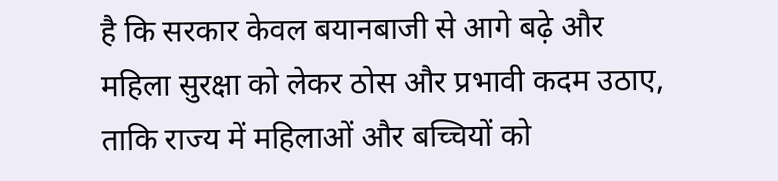है कि सरकार केवल बयानबाजी से आगे बढ़े और महिला सुरक्षा को लेकर ठोस और प्रभावी कदम उठाए, ताकि राज्य में महिलाओं और बच्चियों को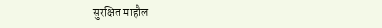सुरक्षित माहौल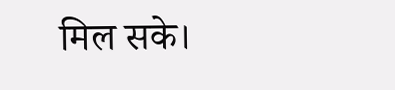मिल सके।